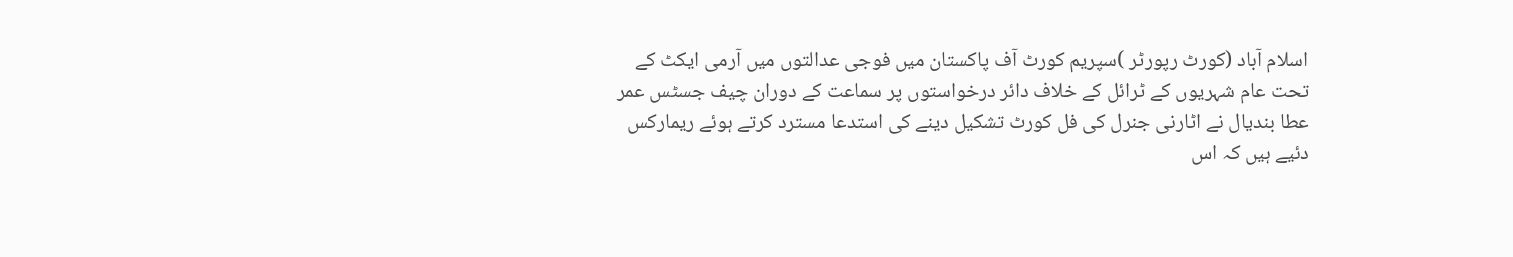اسلام آباد (کورٹ رپورٹر )سپریم کورٹ آف پاکستان میں فوجی عدالتوں میں آرمی ایکٹ کے تحت عام شہریوں کے ٹرائل کے خلاف دائر درخواستوں پر سماعت کے دوران چیف جسٹس عمر عطا بندیال نے اٹارنی جنرل کی فل کورٹ تشکیل دینے کی استدعا مسترد کرتے ہوئے ریمارکس دئیے ہیں کہ اس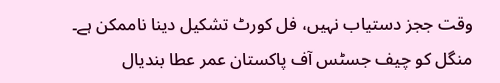وقت ججز دستیاب نہیں، فل کورٹ تشکیل دینا ناممکن ہے۔ منگل کو چیف جسٹس آف پاکستان عمر عطا بندیال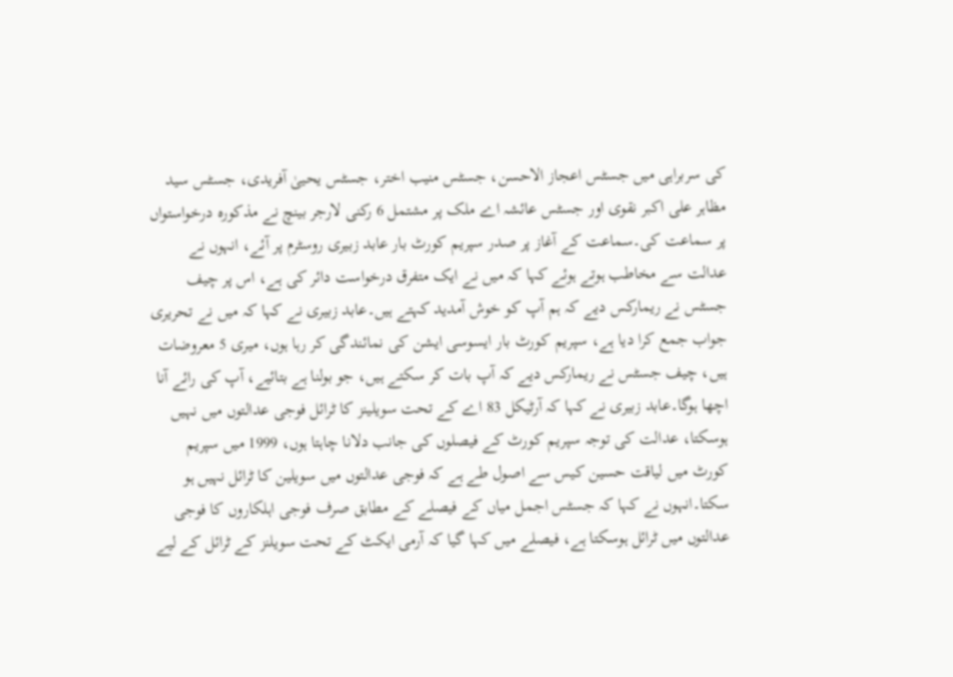کی سربراہی میں جسٹس اعجاز الاحسن، جسٹس منیب اختر، جسٹس یحییٰ آفریدی، جسٹس سید مظاہر علی اکبر نقوی اور جسٹس عائشہ اے ملک پر مشتمل 6 رکنی لارجر بینچ نے مذکورہ درخواستواں پر سماعت کی۔سماعت کے آغاز پر صدر سپریم کورٹ بار عابد زبیری روسٹرم پر آئے، انہوں نے عدالت سے مخاطب ہوتے ہوئے کہا کہ میں نے ایک متفرق درخواست دائر کی ہے، اس پر چیف جسٹس نے ریمارکس دیے کہ ہم آپ کو خوش آمدید کہتے ہیں۔عابد زبیری نے کہا کہ میں نے تحریری جواب جمع کرا دیا ہے، سپریم کورٹ بار ایسوسی ایشن کی نمائندگی کر رہا ہوں، میری 5 معروضات ہیں، چیف جسٹس نے ریمارکس دیے کہ آپ بات کر سکتے ہیں، جو بولنا ہے بتائیے، آپ کی رائے آنا اچھا ہوگا۔عابد زبیری نے کہا کہ آرٹیکل 83 اے کے تحت سویلینز کا ٹرائل فوجی عدالتوں میں نہیں ہوسکتا، عدالت کی توجہ سپریم کورٹ کے فیصلوں کی جانب دلانا چاہتا ہوں، 1999 میں سپریم کورٹ میں لیاقت حسین کیس سے اصول طے ہے کہ فوجی عدالتوں میں سویلین کا ٹرائل نہیں ہو سکتا۔انہوں نے کہا کہ جسٹس اجمل میاں کے فیصلے کے مطابق صرف فوجی اہلکاروں کا فوجی عدالتوں میں ٹرائل ہوسکتا ہے، فیصلے میں کہا گیا کہ آرمی ایکٹ کے تحت سویلنز کے ٹرائل کے لیے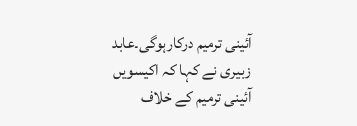آئینی ترمیم درکارہوگی۔عابد زبیری نے کہا کہ اکیسویں آئینی ترمیم کے خلاف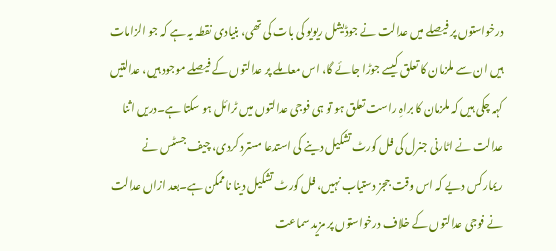درخواستوں پر فیصلے میں عدالت نے جوڈیشل ریویو کی بات کی تھی، بنیادی نقطہ یہ ہے کہ جو الزامات ہیں ان سے ملزمان کا تعلق کیسے جوڑا جائے گا، اس معاملے پر عدالتوں کے فیصلے موجود ہیں، عدالتیں کہہ چکی ہیں کہ ملزمان کا براہِ راست تعلق ہو تو ہی فوجی عدالتوں میں ٹرائل ہو سکتا ہے۔دریں اثنا عدالت نے اٹارنی جنرل کی فل کورٹ تشکیل دینے کی استدعا مسترد کردی، چیف جسٹس نے ریمارکس دیے کہ اس وقت ججز دستیاب نہیں، فل کورٹ تشکیل دینا ناممکن ہے۔بعد ازاں عدالت نے فوجی عدالتوں کے خلاف درخواستوں پر مزید سماعت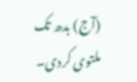(آج) بدھ تک ملتوی کردی۔